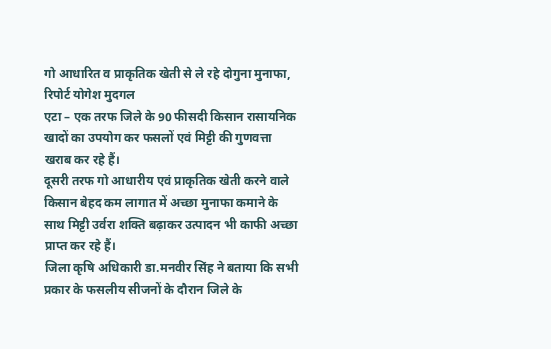गो आधारित व प्राकृतिक खेती से ले रहे दोगुना मुनाफा, रिपोर्ट योगेश मुदगल
एटा – एक तरफ जिले के 90 फीसदी किसान रासायनिक खादों का उपयोग कर फसलों एवं मिट्टी की गुणवत्ता खराब कर रहे हैं।
दूसरी तरफ गो आधारीय एवं प्राकृतिक खेती करने वाले किसान बेहद कम लागात में अच्छा मुनाफा कमाने के साथ मिट्टी उर्वरा शक्ति बढ़ाकर उत्पादन भी काफी अच्छा प्राप्त कर रहे हैं।
जिला कृषि अधिकारी डा.मनवीर सिंह ने बताया कि सभी प्रकार के फसलीय सीजनों के दौरान जिले के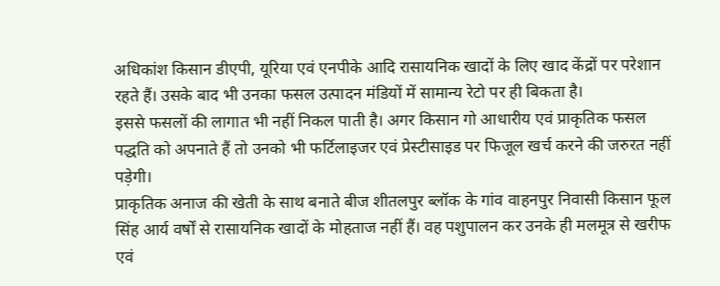अधिकांश किसान डीएपी, यूरिया एवं एनपीके आदि रासायनिक खादों के लिए खाद केंद्रों पर परेशान रहते हैं। उसके बाद भी उनका फसल उत्पादन मंडियों में सामान्य रेटो पर ही बिकता है।
इससे फसलों की लागात भी नहीं निकल पाती है। अगर किसान गो आधारीय एवं प्राकृतिक फसल पद्धति को अपनाते हैं तो उनको भी फर्टिलाइजर एवं प्रेस्टीसाइड पर फिजूल खर्च करने की जरुरत नहीं पड़ेगी।
प्राकृतिक अनाज की खेती के साथ बनाते बीज शीतलपुर ब्लॉक के गांव वाहनपुर निवासी किसान फूल सिंह आर्य वर्षों से रासायनिक खादों के मोहताज नहीं हैं। वह पशुपालन कर उनके ही मलमूत्र से खरीफ एवं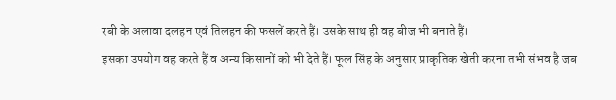रबी के अलावा दलहन एवं तिलहन की फसलें करते हैं। उसके साथ ही वह बीज भी बनाते हैं।
इसका उपयोग वह करते हैं व अन्य किसानों को भी देते हैं। फूल सिंह के अनुसार प्राकृतिक खेती करना तभी संभव है जब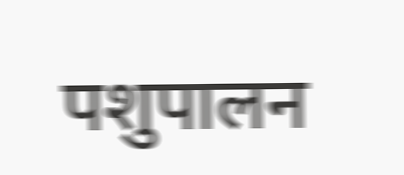पशुपालन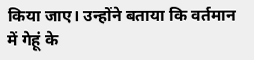किया जाए। उन्होंने बताया कि वर्तमान में गेहूं के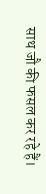साथ जौ की फसल कर रहे हैं।